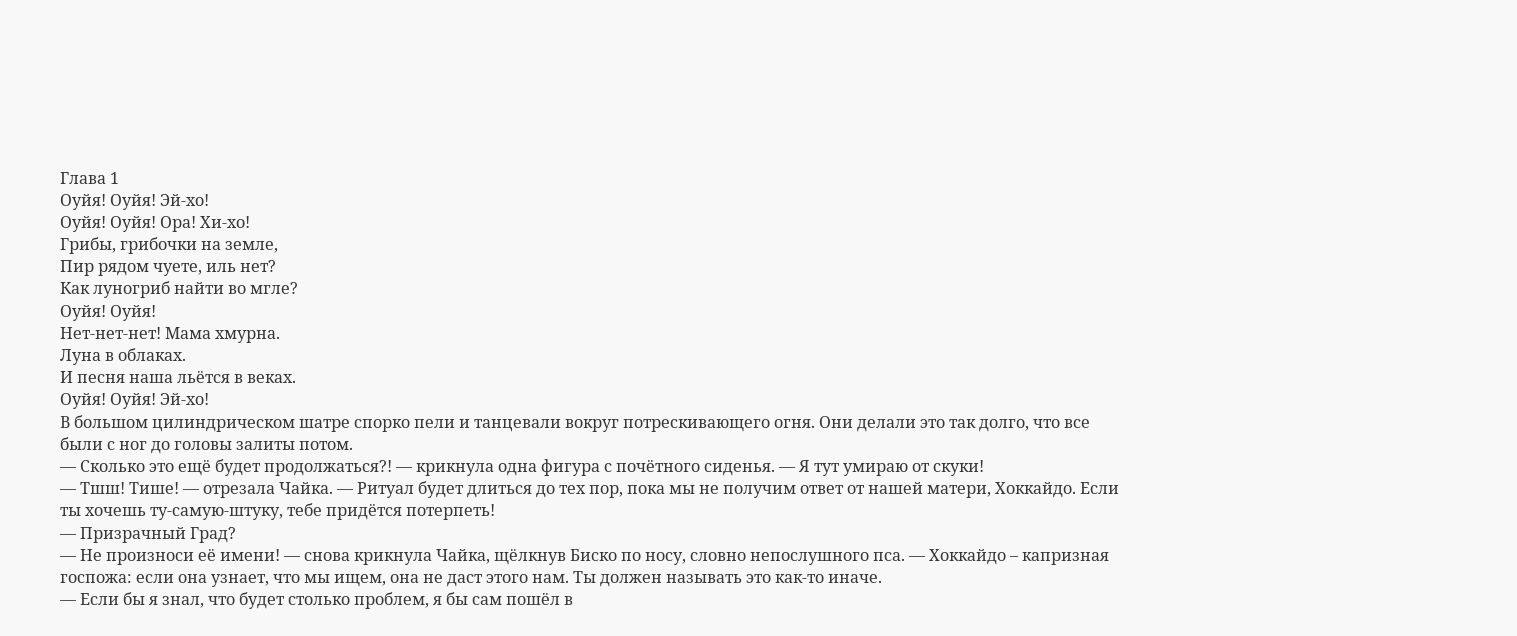Глава 1
Оуйя! Оуйя! Эй-хо!
Оуйя! Оуйя! Ора! Хи-хо!
Грибы, грибочки на земле,
Пир рядом чуете, иль нет?
Как луногриб найти во мгле?
Оуйя! Оуйя!
Нет-нет-нет! Мама хмурна.
Луна в облаках.
И песня наша льётся в веках.
Оуйя! Оуйя! Эй-хо!
В большом цилиндрическом шатре спорко пели и танцевали вокруг потрескивающего огня. Они делали это так долго, что все были с ног до головы залиты потом.
— Сколько это ещё будет продолжаться?! — крикнула одна фигура с почётного сиденья. — Я тут умираю от скуки!
— Тшш! Тише! — отрезала Чайка. — Ритуал будет длиться до тех пор, пока мы не получим ответ от нашей матери, Хоккайдо. Если ты хочешь ту-самую-штуку, тебе придётся потерпеть!
— Призрачный Град?
— Не произноси её имени! — снова крикнула Чайка, щёлкнув Биско по носу, словно непослушного пса. — Хоккайдо – капризная госпожа: если она узнает, что мы ищем, она не даст этого нам. Ты должен называть это как-то иначе.
— Если бы я знал, что будет столько проблем, я бы сам пошёл в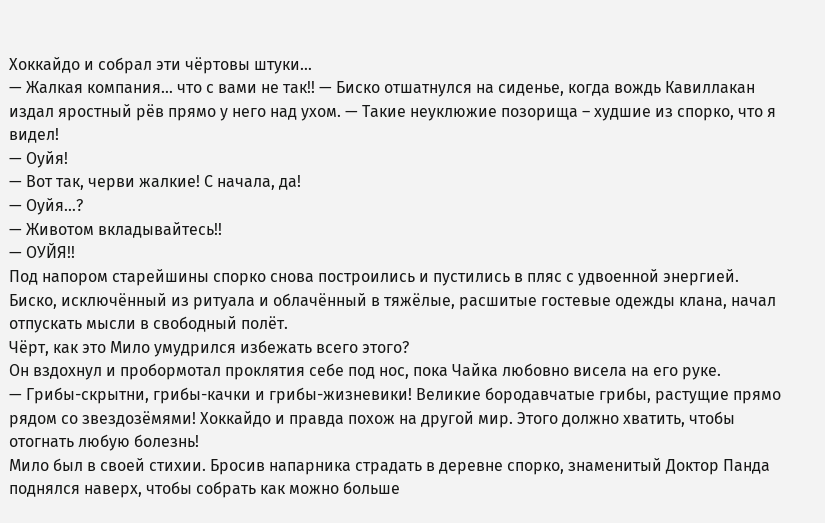Хоккайдо и собрал эти чёртовы штуки…
— Жалкая компания… что с вами не так!! — Биско отшатнулся на сиденье, когда вождь Кавиллакан издал яростный рёв прямо у него над ухом. — Такие неуклюжие позорища – худшие из спорко, что я видел!
— Оуйя!
— Вот так, черви жалкие! С начала, да!
— Оуйя…?
— Животом вкладывайтесь!!
— ОУЙЯ!!
Под напором старейшины спорко снова построились и пустились в пляс с удвоенной энергией. Биско, исключённый из ритуала и облачённый в тяжёлые, расшитые гостевые одежды клана, начал отпускать мысли в свободный полёт.
Чёрт, как это Мило умудрился избежать всего этого?
Он вздохнул и пробормотал проклятия себе под нос, пока Чайка любовно висела на его руке.
— Грибы-скрытни, грибы-качки и грибы-жизневики! Великие бородавчатые грибы, растущие прямо рядом со звездозёмями! Хоккайдо и правда похож на другой мир. Этого должно хватить, чтобы отогнать любую болезнь!
Мило был в своей стихии. Бросив напарника страдать в деревне спорко, знаменитый Доктор Панда поднялся наверх, чтобы собрать как можно больше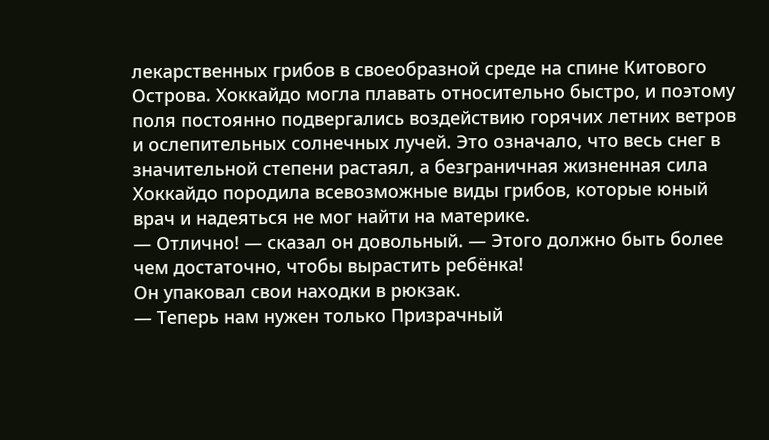лекарственных грибов в своеобразной среде на спине Китового Острова. Хоккайдо могла плавать относительно быстро, и поэтому поля постоянно подвергались воздействию горячих летних ветров и ослепительных солнечных лучей. Это означало, что весь снег в значительной степени растаял, а безграничная жизненная сила Хоккайдо породила всевозможные виды грибов, которые юный врач и надеяться не мог найти на материке.
— Отлично! — сказал он довольный. — Этого должно быть более чем достаточно, чтобы вырастить ребёнка!
Он упаковал свои находки в рюкзак.
— Теперь нам нужен только Призрачный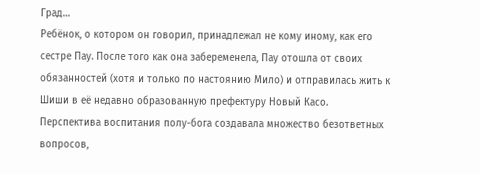Град…
Ребёнок, о котором он говорил, принадлежал не кому иному, как его сестре Пау. После того как она забеременела, Пау отошла от своих обязанностей (хотя и только по настоянию Мило) и отправилась жить к Шиши в её недавно образованную префектуру Новый Касо. Перспектива воспитания полу-бога создавала множество безответных вопросов,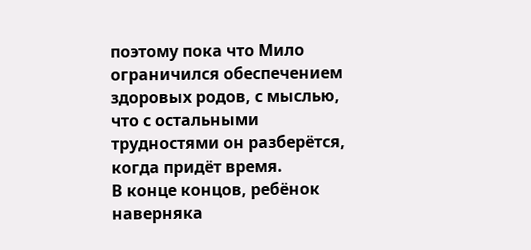поэтому пока что Мило ограничился обеспечением здоровых родов, с мыслью, что с остальными трудностями он разберётся, когда придёт время.
В конце концов, ребёнок наверняка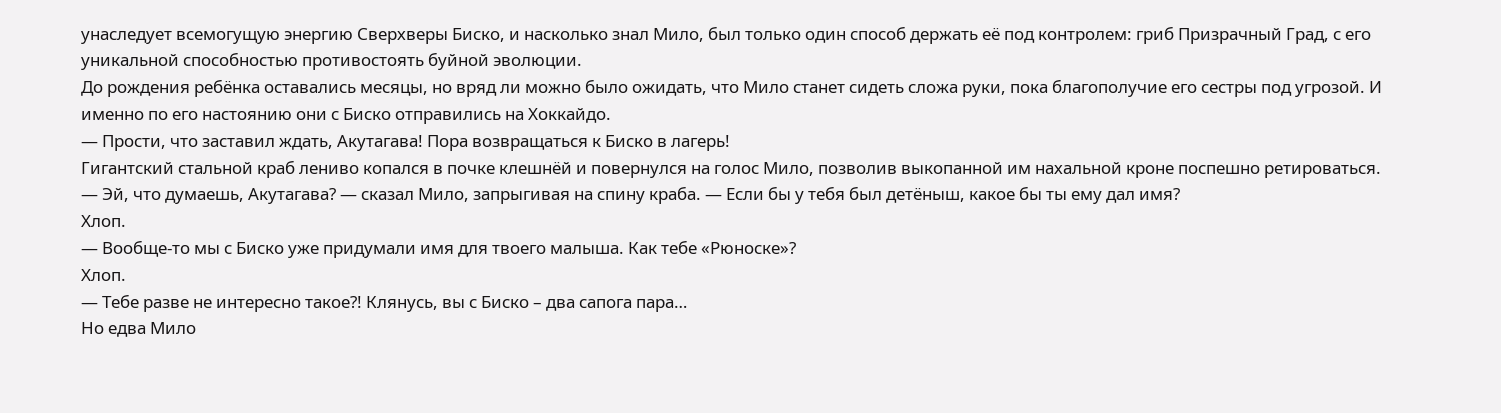унаследует всемогущую энергию Сверхверы Биско, и насколько знал Мило, был только один способ держать её под контролем: гриб Призрачный Град, с его уникальной способностью противостоять буйной эволюции.
До рождения ребёнка оставались месяцы, но вряд ли можно было ожидать, что Мило станет сидеть сложа руки, пока благополучие его сестры под угрозой. И именно по его настоянию они с Биско отправились на Хоккайдо.
— Прости, что заставил ждать, Акутагава! Пора возвращаться к Биско в лагерь!
Гигантский стальной краб лениво копался в почке клешнёй и повернулся на голос Мило, позволив выкопанной им нахальной кроне поспешно ретироваться.
— Эй, что думаешь, Акутагава? — сказал Мило, запрыгивая на спину краба. — Если бы у тебя был детёныш, какое бы ты ему дал имя?
Хлоп.
— Вообще-то мы с Биско уже придумали имя для твоего малыша. Как тебе «Рюноске»?
Хлоп.
— Тебе разве не интересно такое?! Клянусь, вы с Биско – два сапога пара…
Но едва Мило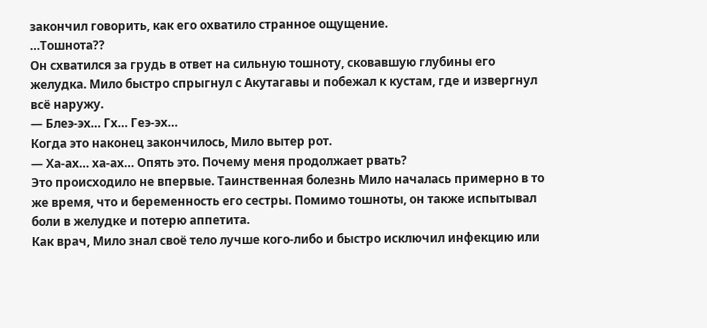закончил говорить, как его охватило странное ощущение.
…Тошнота??
Он схватился за грудь в ответ на сильную тошноту, сковавшую глубины его желудка. Мило быстро спрыгнул с Акутагавы и побежал к кустам, где и извергнул всё наружу.
— Блеэ-эх… Гх… Геэ-эх…
Когда это наконец закончилось, Мило вытер рот.
— Ха-ах… ха-ах… Опять это. Почему меня продолжает рвать?
Это происходило не впервые. Таинственная болезнь Мило началась примерно в то же время, что и беременность его сестры. Помимо тошноты, он также испытывал боли в желудке и потерю аппетита.
Как врач, Мило знал своё тело лучше кого-либо и быстро исключил инфекцию или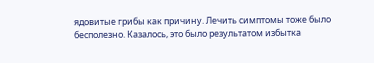ядовитые грибы как причину. Лечить симптомы тоже было бесполезно. Казалось, это было результатом избытка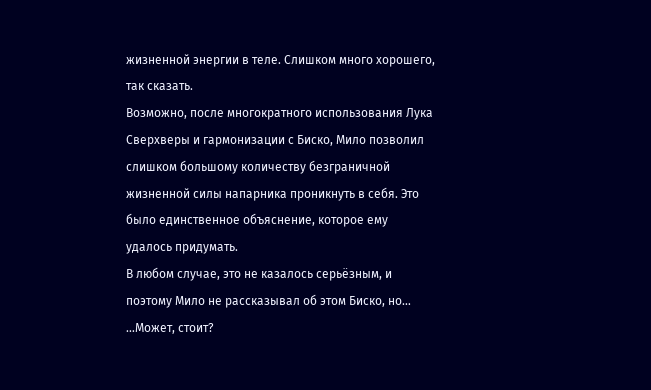жизненной энергии в теле. Слишком много хорошего, так сказать.
Возможно, после многократного использования Лука Сверхверы и гармонизации с Биско, Мило позволил слишком большому количеству безграничной жизненной силы напарника проникнуть в себя. Это было единственное объяснение, которое ему удалось придумать.
В любом случае, это не казалось серьёзным, и поэтому Мило не рассказывал об этом Биско, но…
…Может, стоит?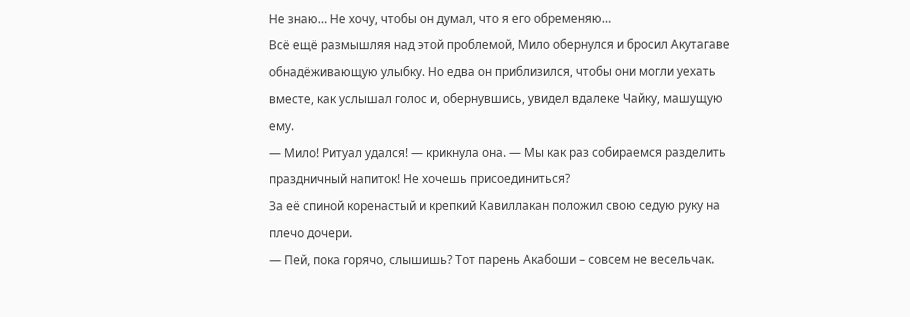Не знаю… Не хочу, чтобы он думал, что я его обременяю…
Всё ещё размышляя над этой проблемой, Мило обернулся и бросил Акутагаве обнадёживающую улыбку. Но едва он приблизился, чтобы они могли уехать вместе, как услышал голос и, обернувшись, увидел вдалеке Чайку, машущую ему.
— Мило! Ритуал удался! — крикнула она. — Мы как раз собираемся разделить праздничный напиток! Не хочешь присоединиться?
За её спиной коренастый и крепкий Кавиллакан положил свою седую руку на плечо дочери.
— Пей, пока горячо, слышишь? Тот парень Акабоши – совсем не весельчак.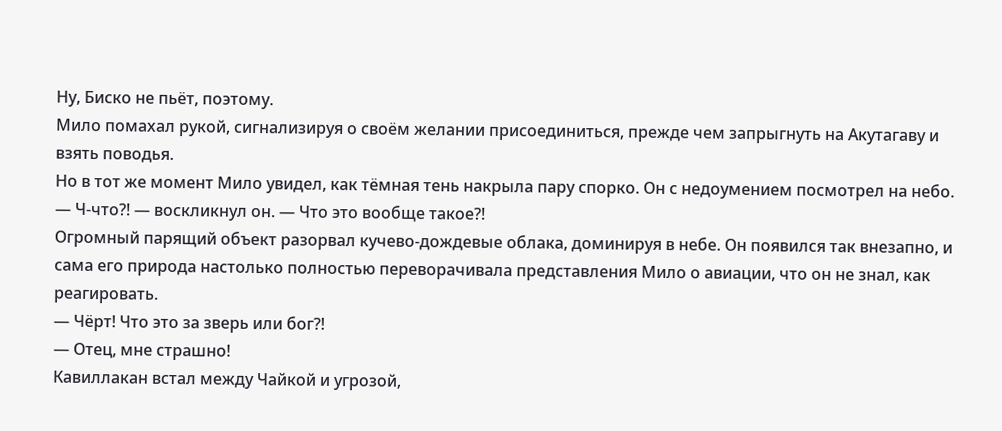Ну, Биско не пьёт, поэтому.
Мило помахал рукой, сигнализируя о своём желании присоединиться, прежде чем запрыгнуть на Акутагаву и взять поводья.
Но в тот же момент Мило увидел, как тёмная тень накрыла пару спорко. Он с недоумением посмотрел на небо.
— Ч-что?! — воскликнул он. — Что это вообще такое?!
Огромный парящий объект разорвал кучево-дождевые облака, доминируя в небе. Он появился так внезапно, и сама его природа настолько полностью переворачивала представления Мило о авиации, что он не знал, как реагировать.
— Чёрт! Что это за зверь или бог?!
— Отец, мне страшно!
Кавиллакан встал между Чайкой и угрозой,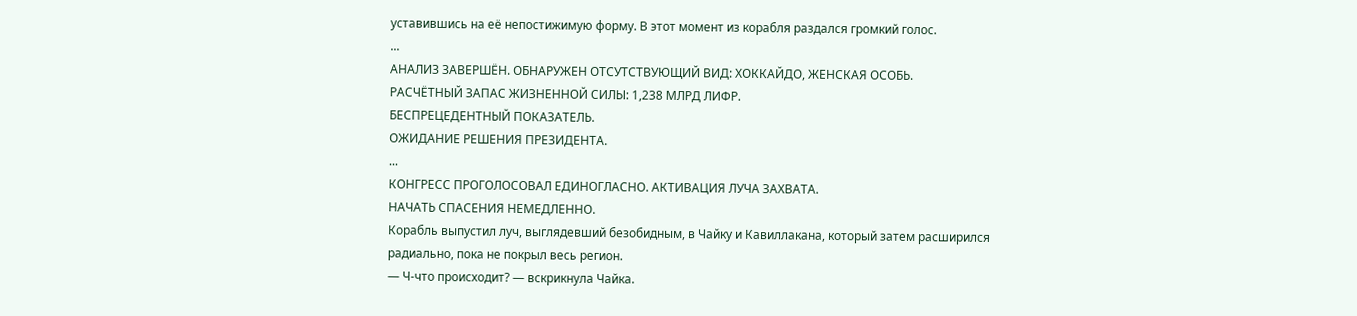уставившись на её непостижимую форму. В этот момент из корабля раздался громкий голос.
...
АНАЛИЗ ЗАВЕРШЁН. ОБНАРУЖЕН ОТСУТСТВУЮЩИЙ ВИД: ХОККАЙДО, ЖЕНСКАЯ ОСОБЬ.
РАСЧЁТНЫЙ ЗАПАС ЖИЗНЕННОЙ СИЛЫ: 1,238 МЛРД ЛИФР.
БЕСПРЕЦЕДЕНТНЫЙ ПОКАЗАТЕЛЬ.
ОЖИДАНИЕ РЕШЕНИЯ ПРЕЗИДЕНТА.
...
КОНГРЕСС ПРОГОЛОСОВАЛ ЕДИНОГЛАСНО. АКТИВАЦИЯ ЛУЧА ЗАХВАТА.
НАЧАТЬ СПАСЕНИЯ НЕМЕДЛЕННО.
Корабль выпустил луч, выглядевший безобидным, в Чайку и Кавиллакана, который затем расширился радиально, пока не покрыл весь регион.
— Ч-что происходит? — вскрикнула Чайка.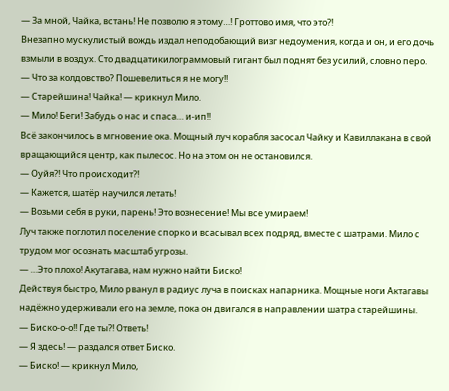— За мной, Чайка, встань! Не позволю я этому…! Гроттово имя, что это?!
Внезапно мускулистый вождь издал неподобающий визг недоумения, когда и он, и его дочь взмыли в воздух. Сто двадцатикилограммовый гигант был поднят без усилий, словно перо.
— Что за колдовство? Пошевелиться я не могу!!
— Старейшина! Чайка! — крикнул Мило.
— Мило! Беги! Забудь о нас и спаса… и-ип!!
Всё закончилось в мгновение ока. Мощный луч корабля засосал Чайку и Кавиллакана в свой вращающийся центр, как пылесос. Но на этом он не остановился.
— Оуйя?! Что происходит?!
— Кажется, шатёр научился летать!
— Возьми себя в руки, парень! Это вознесение! Мы все умираем!
Луч также поглотил поселение спорко и всасывал всех подряд, вместе с шатрами. Мило с трудом мог осознать масштаб угрозы.
— …Это плохо! Акутагава, нам нужно найти Биско!
Действуя быстро, Мило рванул в радиус луча в поисках напарника. Мощные ноги Актагавы надёжно удерживали его на земле, пока он двигался в направлении шатра старейшины.
— Биско-о-о!! Где ты?! Ответь!
— Я здесь! — раздался ответ Биско.
— Биско! — крикнул Мило,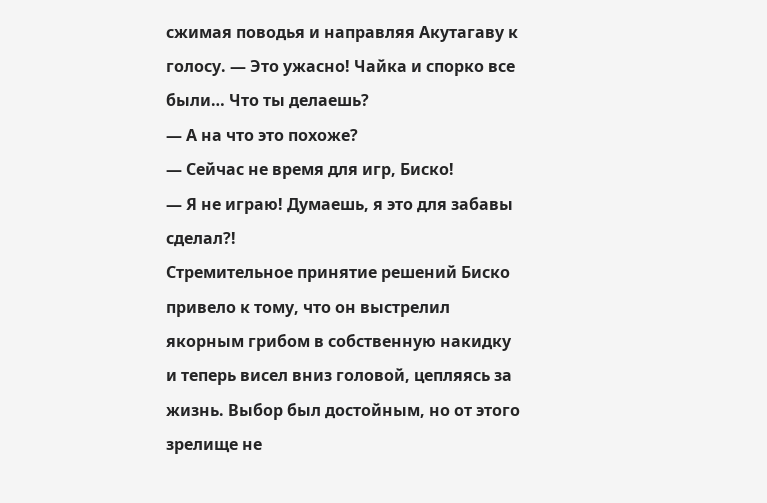сжимая поводья и направляя Акутагаву к голосу. — Это ужасно! Чайка и спорко все были… Что ты делаешь?
— А на что это похоже?
— Сейчас не время для игр, Биско!
— Я не играю! Думаешь, я это для забавы сделал?!
Стремительное принятие решений Биско привело к тому, что он выстрелил якорным грибом в собственную накидку и теперь висел вниз головой, цепляясь за жизнь. Выбор был достойным, но от этого зрелище не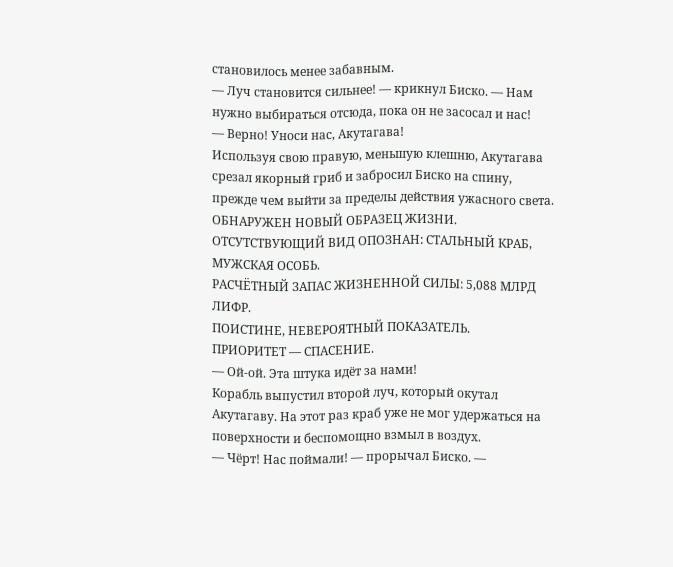становилось менее забавным.
— Луч становится сильнее! — крикнул Биско. — Нам нужно выбираться отсюда, пока он не засосал и нас!
— Верно! Уноси нас, Акутагава!
Используя свою правую, меньшую клешню, Акутагава срезал якорный гриб и забросил Биско на спину, прежде чем выйти за пределы действия ужасного света.
ОБНАРУЖЕН НОВЫЙ ОБРАЗЕЦ ЖИЗНИ.
ОТСУТСТВУЮЩИЙ ВИД ОПОЗНАН: СТАЛЬНЫЙ КРАБ, МУЖСКАЯ ОСОБЬ.
РАСЧЁТНЫЙ ЗАПАС ЖИЗНЕННОЙ СИЛЫ: 5,088 МЛРД ЛИФР.
ПОИСТИНЕ, НЕВЕРОЯТНЫЙ ПОКАЗАТЕЛЬ.
ПРИОРИТЕТ — СПАСЕНИЕ.
— Ой-ой. Эта штука идёт за нами!
Корабль выпустил второй луч, который окутал Акутагаву. На этот раз краб уже не мог удержаться на поверхности и беспомощно взмыл в воздух.
— Чёрт! Нас поймали! — прорычал Биско. —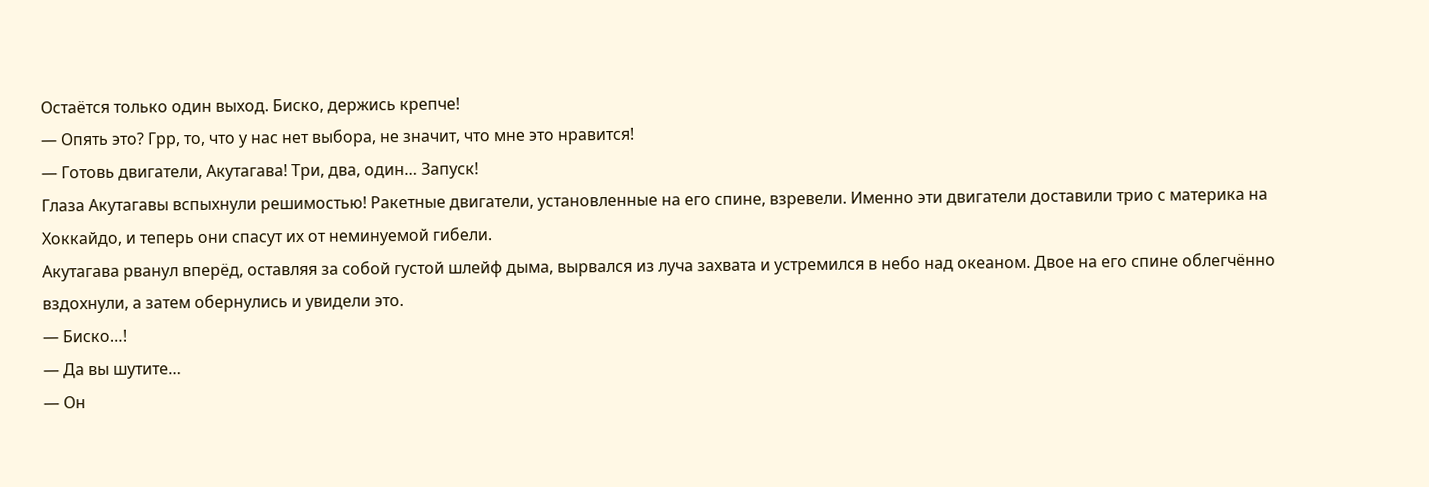Остаётся только один выход. Биско, держись крепче!
— Опять это? Грр, то, что у нас нет выбора, не значит, что мне это нравится!
— Готовь двигатели, Акутагава! Три, два, один… Запуск!
Глаза Акутагавы вспыхнули решимостью! Ракетные двигатели, установленные на его спине, взревели. Именно эти двигатели доставили трио с материка на Хоккайдо, и теперь они спасут их от неминуемой гибели.
Акутагава рванул вперёд, оставляя за собой густой шлейф дыма, вырвался из луча захвата и устремился в небо над океаном. Двое на его спине облегчённо вздохнули, а затем обернулись и увидели это.
— Биско…!
— Да вы шутите…
— Он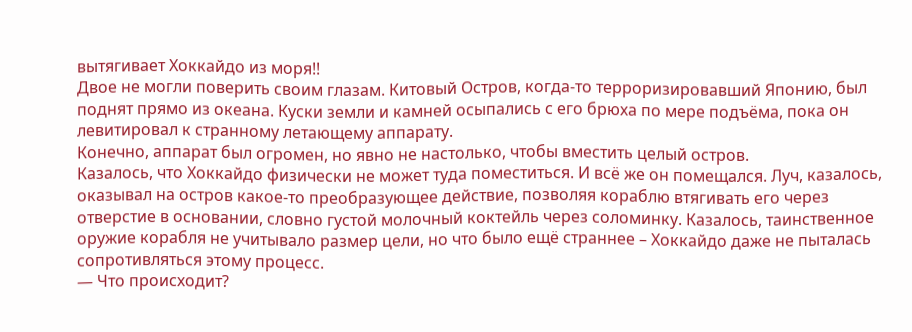вытягивает Хоккайдо из моря!!
Двое не могли поверить своим глазам. Китовый Остров, когда-то терроризировавший Японию, был поднят прямо из океана. Куски земли и камней осыпались с его брюха по мере подъёма, пока он левитировал к странному летающему аппарату.
Конечно, аппарат был огромен, но явно не настолько, чтобы вместить целый остров.
Казалось, что Хоккайдо физически не может туда поместиться. И всё же он помещался. Луч, казалось, оказывал на остров какое-то преобразующее действие, позволяя кораблю втягивать его через отверстие в основании, словно густой молочный коктейль через соломинку. Казалось, таинственное оружие корабля не учитывало размер цели, но что было ещё страннее – Хоккайдо даже не пыталась сопротивляться этому процесс.
— Что происходит?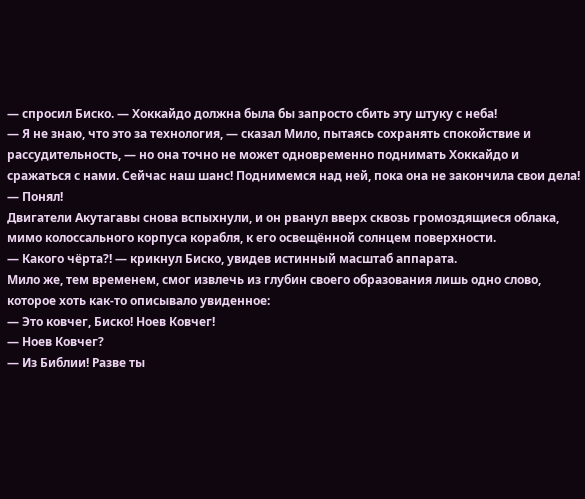— спросил Биско. — Хоккайдо должна была бы запросто сбить эту штуку с неба!
— Я не знаю, что это за технология, — сказал Мило, пытаясь сохранять спокойствие и рассудительность, — но она точно не может одновременно поднимать Хоккайдо и сражаться с нами. Сейчас наш шанс! Поднимемся над ней, пока она не закончила свои дела!
— Понял!
Двигатели Акутагавы снова вспыхнули, и он рванул вверх сквозь громоздящиеся облака, мимо колоссального корпуса корабля, к его освещённой солнцем поверхности.
— Какого чёрта?! — крикнул Биско, увидев истинный масштаб аппарата.
Мило же, тем временем, смог извлечь из глубин своего образования лишь одно слово, которое хоть как-то описывало увиденное:
— Это ковчег, Биско! Ноев Ковчег!
— Ноев Ковчег?
— Из Библии! Разве ты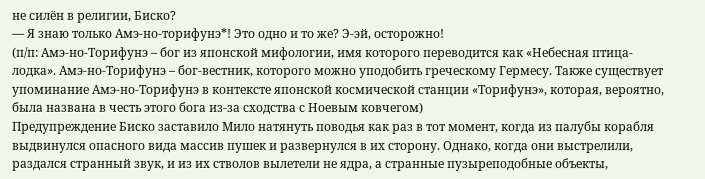не силён в религии, Биско?
— Я знаю только Амэ-но-торифунэ*! Это одно и то же? Э-эй, осторожно!
(п/п: Амэ-но-Торифунэ – бог из японской мифологии, имя которого переводится как «Небесная птица-лодка». Амэ-но-Торифунэ – бог-вестник, которого можно уподобить греческому Гермесу. Также существует упоминание Амэ-но-Торифунэ в контексте японской космической станции «Торифунэ», которая, вероятно, была названа в честь этого бога из-за сходства с Ноевым ковчегом)
Предупреждение Биско заставило Мило натянуть поводья как раз в тот момент, когда из палубы корабля выдвинулся опасного вида массив пушек и развернулся в их сторону. Однако, когда они выстрелили, раздался странный звук, и из их стволов вылетели не ядра, а странные пузыреподобные объекты,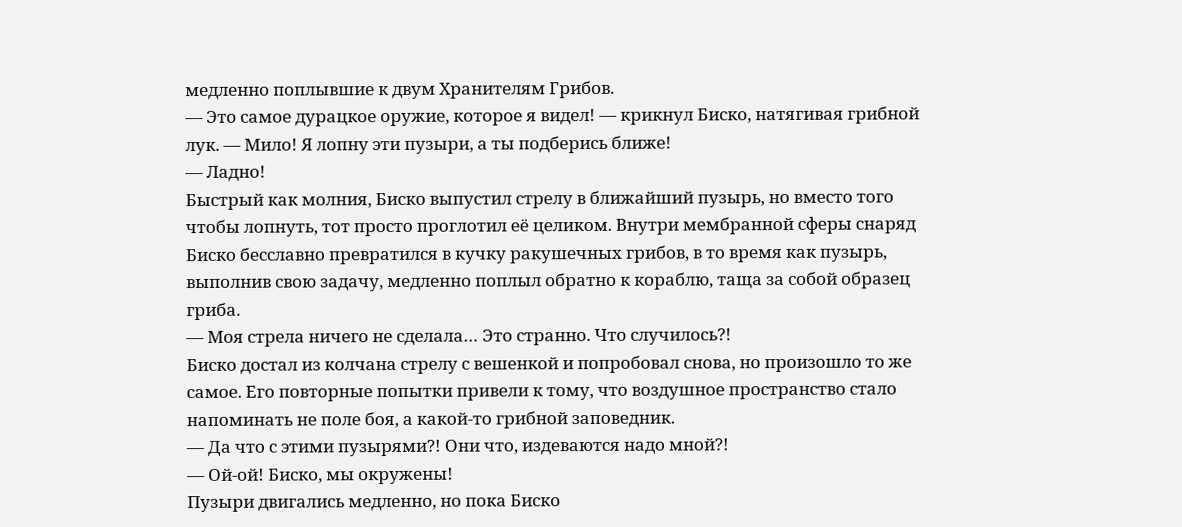медленно поплывшие к двум Хранителям Грибов.
— Это самое дурацкое оружие, которое я видел! — крикнул Биско, натягивая грибной лук. — Мило! Я лопну эти пузыри, а ты подберись ближе!
— Ладно!
Быстрый как молния, Биско выпустил стрелу в ближайший пузырь, но вместо того чтобы лопнуть, тот просто проглотил её целиком. Внутри мембранной сферы снаряд Биско бесславно превратился в кучку ракушечных грибов, в то время как пузырь, выполнив свою задачу, медленно поплыл обратно к кораблю, таща за собой образец гриба.
— Моя стрела ничего не сделала… Это странно. Что случилось?!
Биско достал из колчана стрелу с вешенкой и попробовал снова, но произошло то же самое. Его повторные попытки привели к тому, что воздушное пространство стало напоминать не поле боя, а какой-то грибной заповедник.
— Да что с этими пузырями?! Они что, издеваются надо мной?!
— Ой-ой! Биско, мы окружены!
Пузыри двигались медленно, но пока Биско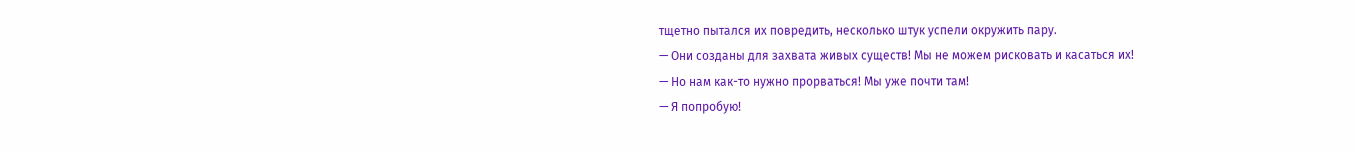тщетно пытался их повредить, несколько штук успели окружить пару.
— Они созданы для захвата живых существ! Мы не можем рисковать и касаться их!
— Но нам как-то нужно прорваться! Мы уже почти там!
— Я попробую!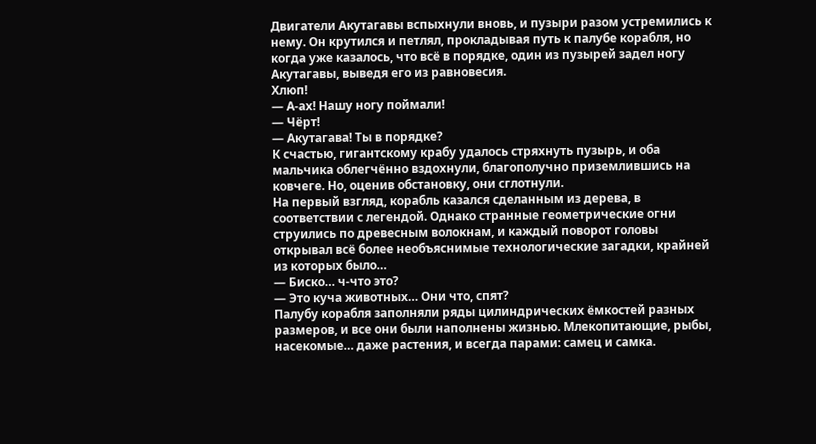Двигатели Акутагавы вспыхнули вновь, и пузыри разом устремились к нему. Он крутился и петлял, прокладывая путь к палубе корабля, но когда уже казалось, что всё в порядке, один из пузырей задел ногу Акутагавы, выведя его из равновесия.
Хлюп!
— А-ах! Нашу ногу поймали!
— Чёрт!
— Акутагава! Ты в порядке?
К счастью, гигантскому крабу удалось стряхнуть пузырь, и оба мальчика облегчённо вздохнули, благополучно приземлившись на ковчеге. Но, оценив обстановку, они сглотнули.
На первый взгляд, корабль казался сделанным из дерева, в соответствии с легендой. Однако странные геометрические огни струились по древесным волокнам, и каждый поворот головы открывал всё более необъяснимые технологические загадки, крайней из которых было…
— Биско… ч-что это?
— Это куча животных… Они что, спят?
Палубу корабля заполняли ряды цилиндрических ёмкостей разных размеров, и все они были наполнены жизнью. Млекопитающие, рыбы, насекомые… даже растения, и всегда парами: самец и самка.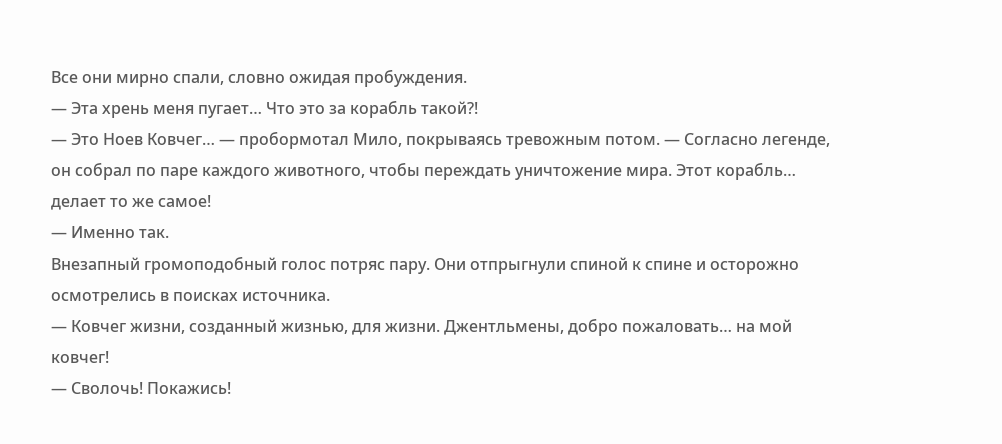Все они мирно спали, словно ожидая пробуждения.
— Эта хрень меня пугает… Что это за корабль такой?!
— Это Ноев Ковчег… — пробормотал Мило, покрываясь тревожным потом. — Согласно легенде, он собрал по паре каждого животного, чтобы переждать уничтожение мира. Этот корабль… делает то же самое!
— Именно так.
Внезапный громоподобный голос потряс пару. Они отпрыгнули спиной к спине и осторожно осмотрелись в поисках источника.
— Ковчег жизни, созданный жизнью, для жизни. Джентльмены, добро пожаловать… на мой ковчег!
— Сволочь! Покажись!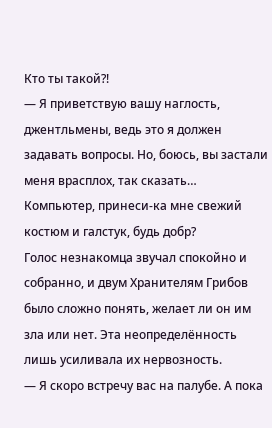Кто ты такой?!
— Я приветствую вашу наглость, джентльмены, ведь это я должен задавать вопросы. Но, боюсь, вы застали меня врасплох, так сказать… Компьютер, принеси-ка мне свежий костюм и галстук, будь добр?
Голос незнакомца звучал спокойно и собранно, и двум Хранителям Грибов было сложно понять, желает ли он им зла или нет. Эта неопределённость лишь усиливала их нервозность.
— Я скоро встречу вас на палубе. А пока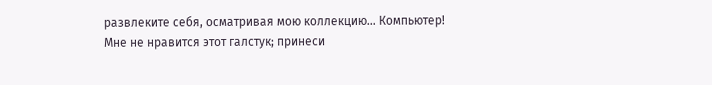развлеките себя, осматривая мою коллекцию… Компьютер! Мне не нравится этот галстук; принеси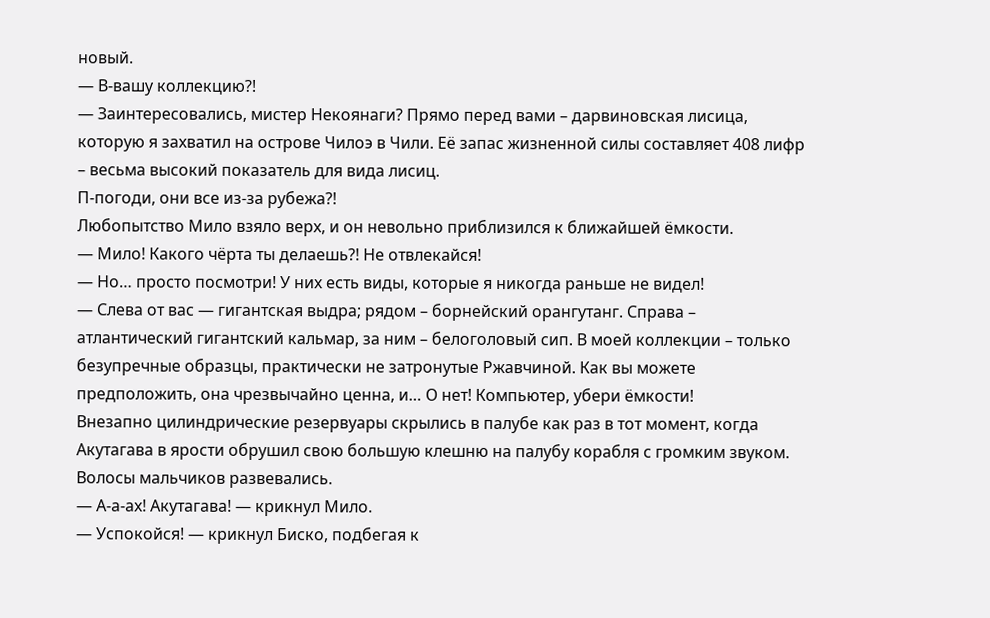новый.
— В-вашу коллекцию?!
— Заинтересовались, мистер Некоянаги? Прямо перед вами – дарвиновская лисица, которую я захватил на острове Чилоэ в Чили. Её запас жизненной силы составляет 408 лифр – весьма высокий показатель для вида лисиц.
П-погоди, они все из-за рубежа?!
Любопытство Мило взяло верх, и он невольно приблизился к ближайшей ёмкости.
— Мило! Какого чёрта ты делаешь?! Не отвлекайся!
— Но… просто посмотри! У них есть виды, которые я никогда раньше не видел!
— Слева от вас — гигантская выдра; рядом – борнейский орангутанг. Справа – атлантический гигантский кальмар, за ним – белоголовый сип. В моей коллекции – только безупречные образцы, практически не затронутые Ржавчиной. Как вы можете предположить, она чрезвычайно ценна, и… О нет! Компьютер, убери ёмкости!
Внезапно цилиндрические резервуары скрылись в палубе как раз в тот момент, когда Акутагава в ярости обрушил свою большую клешню на палубу корабля с громким звуком.
Волосы мальчиков развевались.
— А-а-ах! Акутагава! — крикнул Мило.
— Успокойся! — крикнул Биско, подбегая к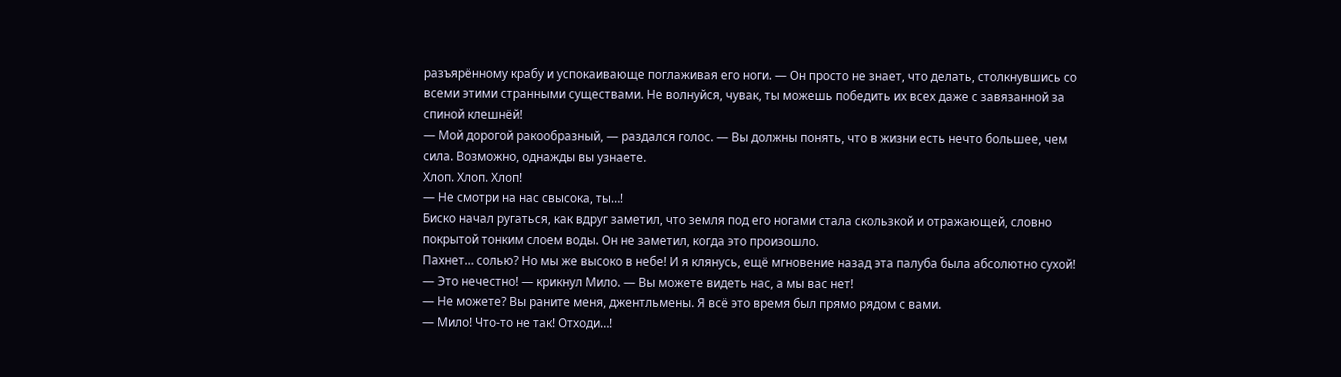разъярённому крабу и успокаивающе поглаживая его ноги. — Он просто не знает, что делать, столкнувшись со всеми этими странными существами. Не волнуйся, чувак, ты можешь победить их всех даже с завязанной за спиной клешнёй!
— Мой дорогой ракообразный, — раздался голос. — Вы должны понять, что в жизни есть нечто большее, чем сила. Возможно, однажды вы узнаете.
Хлоп. Хлоп. Хлоп!
— Не смотри на нас свысока, ты…!
Биско начал ругаться, как вдруг заметил, что земля под его ногами стала скользкой и отражающей, словно покрытой тонким слоем воды. Он не заметил, когда это произошло.
Пахнет… солью? Но мы же высоко в небе! И я клянусь, ещё мгновение назад эта палуба была абсолютно сухой!
— Это нечестно! — крикнул Мило. — Вы можете видеть нас, а мы вас нет!
— Не можете? Вы раните меня, джентльмены. Я всё это время был прямо рядом с вами.
— Мило! Что-то не так! Отходи…!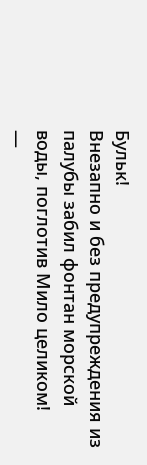Бульк!
Внезапно и без предупреждения из палубы забил фонтан морской воды, поглотив Мило целиком!
—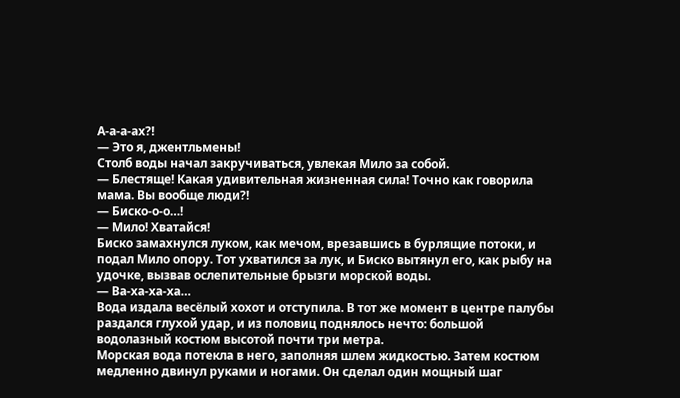А-а-а-ах?!
— Это я, джентльмены!
Столб воды начал закручиваться, увлекая Мило за собой.
— Блестяще! Какая удивительная жизненная сила! Точно как говорила мама. Вы вообще люди?!
— Биско-о-о…!
— Мило! Хватайся!
Биско замахнулся луком, как мечом, врезавшись в бурлящие потоки, и подал Мило опору. Тот ухватился за лук, и Биско вытянул его, как рыбу на удочке, вызвав ослепительные брызги морской воды.
— Ва-ха-ха-ха…
Вода издала весёлый хохот и отступила. В тот же момент в центре палубы раздался глухой удар, и из половиц поднялось нечто: большой водолазный костюм высотой почти три метра.
Морская вода потекла в него, заполняя шлем жидкостью. Затем костюм медленно двинул руками и ногами. Он сделал один мощный шаг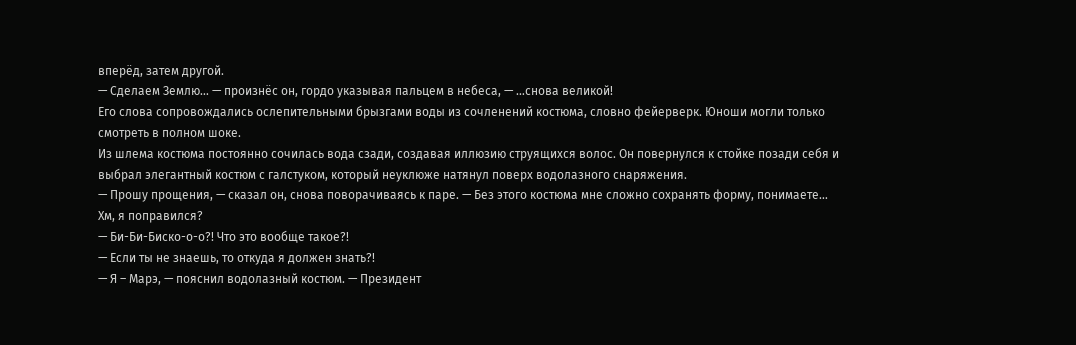вперёд, затем другой.
— Сделаем Землю… — произнёс он, гордо указывая пальцем в небеса, — …снова великой!
Его слова сопровождались ослепительными брызгами воды из сочленений костюма, словно фейерверк. Юноши могли только смотреть в полном шоке.
Из шлема костюма постоянно сочилась вода сзади, создавая иллюзию струящихся волос. Он повернулся к стойке позади себя и выбрал элегантный костюм с галстуком, который неуклюже натянул поверх водолазного снаряжения.
— Прошу прощения, — сказал он, снова поворачиваясь к паре. — Без этого костюма мне сложно сохранять форму, понимаете… Хм, я поправился?
— Би-Би-Биско-о-о?! Что это вообще такое?!
— Если ты не знаешь, то откуда я должен знать?!
— Я – Марэ, — пояснил водолазный костюм. — Президент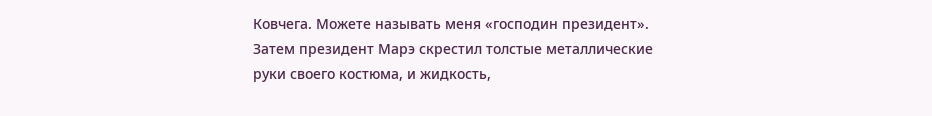Ковчега. Можете называть меня «господин президент».
Затем президент Марэ скрестил толстые металлические руки своего костюма, и жидкость,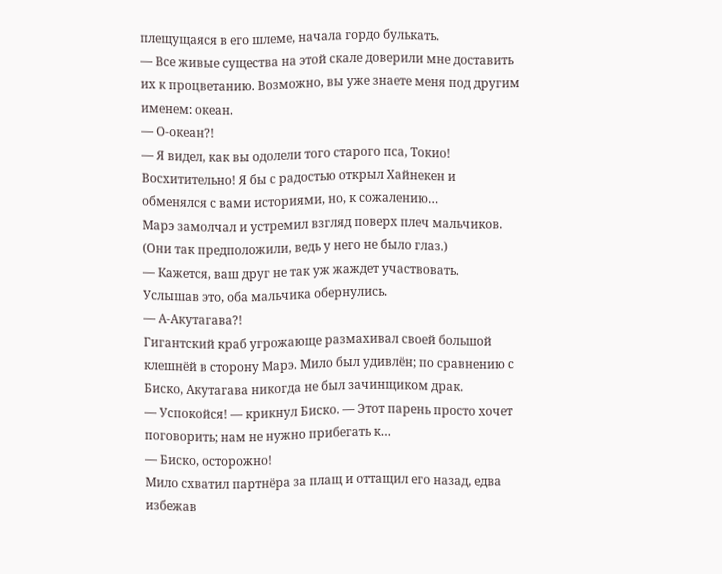плещущаяся в его шлеме, начала гордо булькать.
— Все живые существа на этой скале доверили мне доставить их к процветанию. Возможно, вы уже знаете меня под другим именем: океан.
— О-океан?!
— Я видел, как вы одолели того старого пса, Токио! Восхитительно! Я бы с радостью открыл Хайнекен и обменялся с вами историями, но, к сожалению…
Марэ замолчал и устремил взгляд поверх плеч мальчиков. (Они так предположили, ведь у него не было глаз.)
— Кажется, ваш друг не так уж жаждет участвовать.
Услышав это, оба мальчика обернулись.
— А-Акутагава?!
Гигантский краб угрожающе размахивал своей большой клешнёй в сторону Марэ. Мило был удивлён; по сравнению с Биско, Акутагава никогда не был зачинщиком драк.
— Успокойся! — крикнул Биско. — Этот парень просто хочет поговорить; нам не нужно прибегать к…
— Биско, осторожно!
Мило схватил партнёра за плащ и оттащил его назад, едва избежав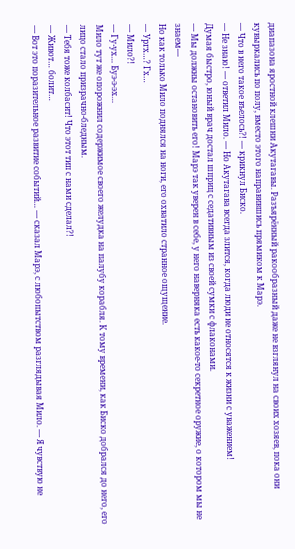диапазона яростной клешни Акутагавы. Разъярённый ракообразный даже не взглянул на своих хозяев, пока они кувыркались по полу, вместо этого направившись прямиком к Марэ.
— Что в него такое въелось?! — крикнул Биско.
— Не знаю! — ответил Мило. — Но Акутагава всегда злится, когда люди не относятся к жизни с уважением!
Думая быстро, юный врач достал шприц с седативным из своей сумки с флаконами.
— Мы должны остановить его! Марэ так уверен в себе, у него наверняка есть какое-то секретное оружие, о котором мы не знаем—
Но как только Мило поднялся на ноги, его охватило странное ощущение.
— Ургх…? Гх…
— Мило?!
— Гу-ух… Буэ-э-эх…
Мило тут же опорожнил содержимое своего желудка на палубу корабля. К тому времени, как Биско добрался до него, его лицо стало призрачно-бледным.
— Тебя тоже колбасит! Что этот тип с нами сделал?!
— Живот… болит…
— Вот это поразительное развитие событий… — сказал Марэ, с любопытством разглядывая Мило. — Я чувствую не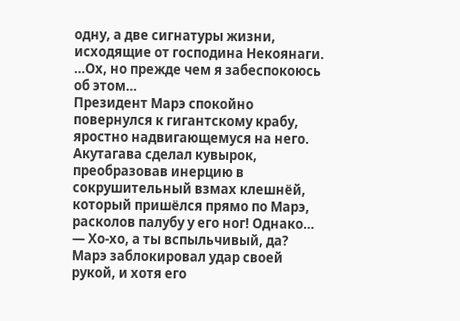одну, а две сигнатуры жизни, исходящие от господина Некоянаги. …Ох, но прежде чем я забеспокоюсь об этом…
Президент Марэ спокойно повернулся к гигантскому крабу, яростно надвигающемуся на него. Акутагава сделал кувырок, преобразовав инерцию в сокрушительный взмах клешнёй, который пришёлся прямо по Марэ, расколов палубу у его ног! Однако…
— Хо-хо, а ты вспыльчивый, да?
Марэ заблокировал удар своей рукой, и хотя его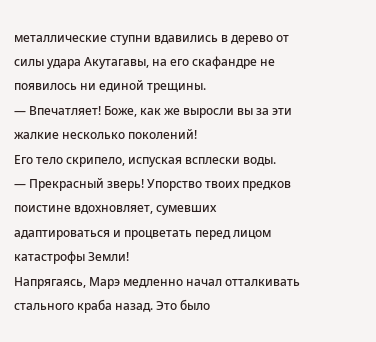металлические ступни вдавились в дерево от силы удара Акутагавы, на его скафандре не появилось ни единой трещины.
— Впечатляет! Боже, как же выросли вы за эти жалкие несколько поколений!
Его тело скрипело, испуская всплески воды.
— Прекрасный зверь! Упорство твоих предков поистине вдохновляет, сумевших адаптироваться и процветать перед лицом катастрофы Земли!
Напрягаясь, Марэ медленно начал отталкивать стального краба назад. Это было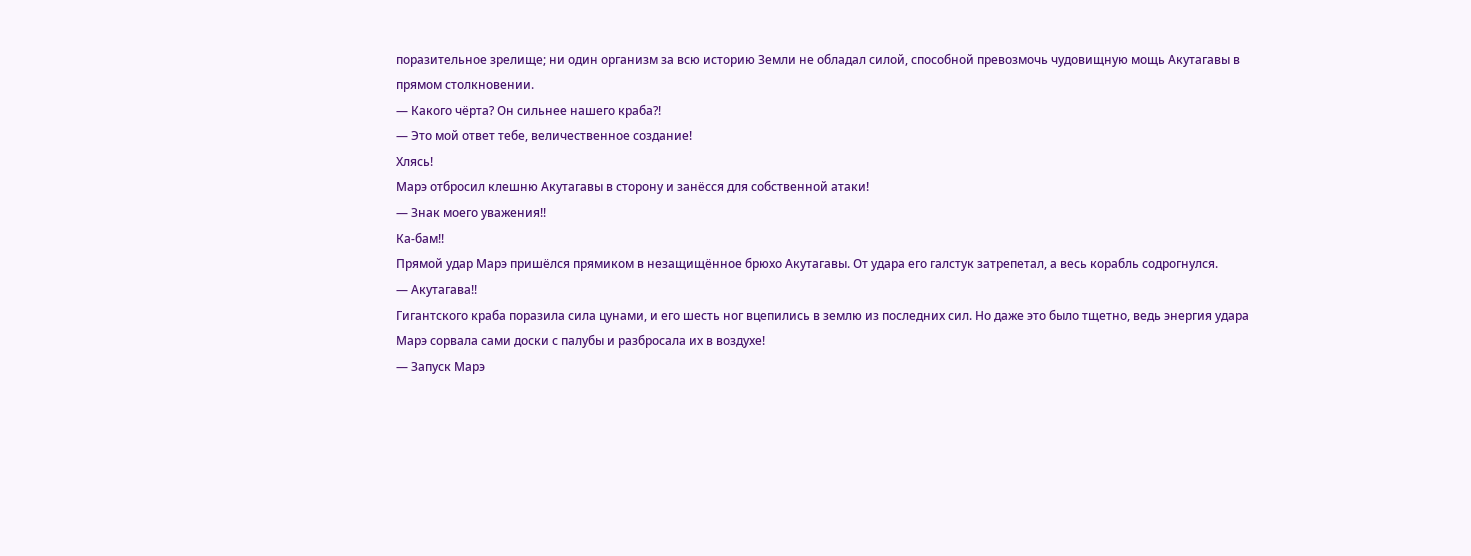поразительное зрелище; ни один организм за всю историю Земли не обладал силой, способной превозмочь чудовищную мощь Акутагавы в прямом столкновении.
— Какого чёрта? Он сильнее нашего краба?!
— Это мой ответ тебе, величественное создание!
Хлясь!
Марэ отбросил клешню Акутагавы в сторону и занёсся для собственной атаки!
— Знак моего уважения!!
Ка-бам!!
Прямой удар Марэ пришёлся прямиком в незащищённое брюхо Акутагавы. От удара его галстук затрепетал, а весь корабль содрогнулся.
— Акутагава!!
Гигантского краба поразила сила цунами, и его шесть ног вцепились в землю из последних сил. Но даже это было тщетно, ведь энергия удара Марэ сорвала сами доски с палубы и разбросала их в воздухе!
— Запуск Марэ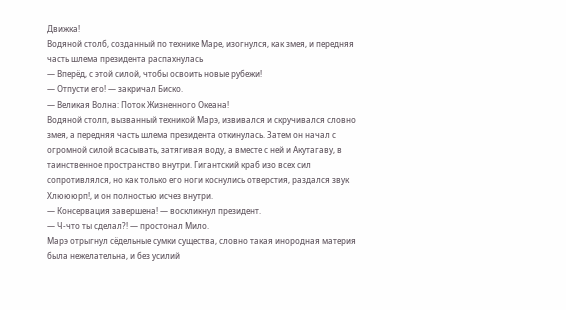Движка!
Водяной столб, созданный по технике Маре, изогнулся, как змея, и передняя часть шлема президента распахнулась
— Вперёд, с этой силой, чтобы освоить новые рубежи!
— Отпусти его! — закричал Биско.
— Великая Волна: Поток Жизненного Океана!
Водяной столп, вызванный техникой Марэ, извивался и скручивался словно змея, а передняя часть шлема президента откинулась. Затем он начал с огромной силой всасывать, затягивая воду, а вместе с ней и Акутагаву, в таинственное пространство внутри. Гигантский краб изо всех сил сопротивлялся, но как только его ноги коснулись отверстия, раздался звук Хлюююрп!, и он полностью исчез внутри.
— Консервация завершена! — воскликнул президент.
— Ч-что ты сделал?! — простонал Мило.
Марэ отрыгнул сёдельные сумки существа, словно такая инородная материя была нежелательна, и без усилий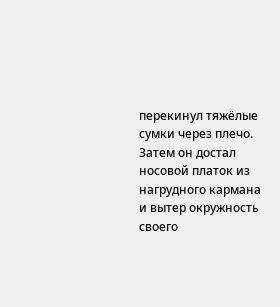перекинул тяжёлые сумки через плечо. Затем он достал носовой платок из нагрудного кармана и вытер окружность своего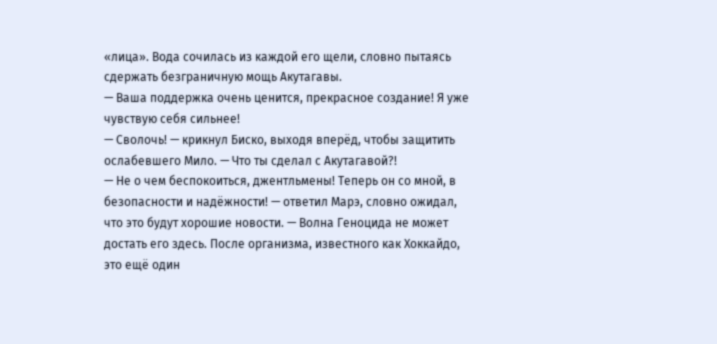«лица». Вода сочилась из каждой его щели, словно пытаясь сдержать безграничную мощь Акутагавы.
— Ваша поддержка очень ценится, прекрасное создание! Я уже чувствую себя сильнее!
— Сволочь! — крикнул Биско, выходя вперёд, чтобы защитить ослабевшего Мило. — Что ты сделал с Акутагавой?!
— Не о чем беспокоиться, джентльмены! Теперь он со мной, в безопасности и надёжности! — ответил Марэ, словно ожидал, что это будут хорошие новости. — Волна Геноцида не может достать его здесь. После организма, известного как Хоккайдо, это ещё один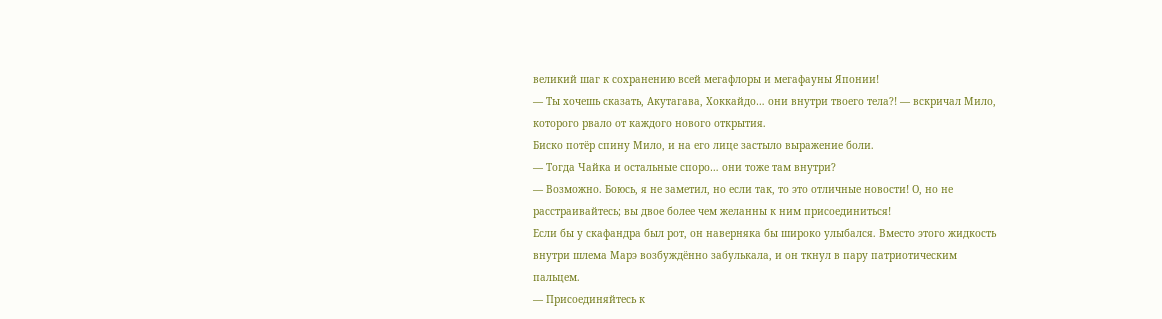великий шаг к сохранению всей мегафлоры и мегафауны Японии!
— Ты хочешь сказать, Акутагава, Хоккайдо… они внутри твоего тела?! — вскричал Мило, которого рвало от каждого нового открытия.
Биско потёр спину Мило, и на его лице застыло выражение боли.
— Тогда Чайка и остальные споро… они тоже там внутри?
— Возможно. Боюсь, я не заметил, но если так, то это отличные новости! О, но не расстраивайтесь; вы двое более чем желанны к ним присоединиться!
Если бы у скафандра был рот, он наверняка бы широко улыбался. Вместо этого жидкость внутри шлема Марэ возбуждённо забулькала, и он ткнул в пару патриотическим пальцем.
— Присоединяйтесь к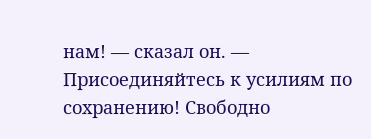нам! — сказал он. — Присоединяйтесь к усилиям по сохранению! Свободно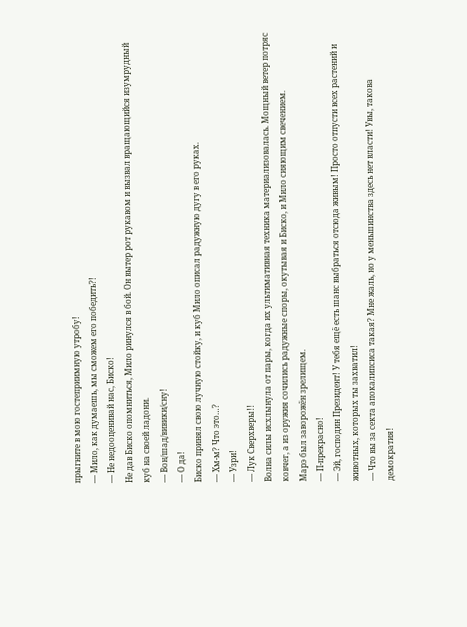прыгните в мою гостеприимную утробу!
— Мило, как думаешь, мы сможем его победить?!
— Не недооценивай нас, Биско!
Не дав Биско опомниться, Мило ринулся в бой. Он вытер рот рукавом и вызвал вращающийся изумрудный куб на своей ладони.
— Вон/шад/вивики/сну!
— О да!
Биско принял свою лучную стойку, и куб Мило описал радужную дугу в его руках.
— Хм-м? Что это…?
— Узри!
— Лук Сверхверы!!
Волна силы исхлынула от пары, когда их ультимативная техника материализовалась. Мощный ветер потряс ковчег, а из оружия сочились радужные споры, окутывая и Биско, и Мило сияющим свечением.
Марэ был заворожён зрелищем.
— П-прекрасно!
— Эй, господин Президент! У тебя ещё есть шанс выбраться отсюда живым! Просто отпусти всех растений и животных, которых ты захватил!
— Что вы за секта апокалипсиса такая? Мне жаль, но у меньшинства здесь нет власти! Увы, такова демократия!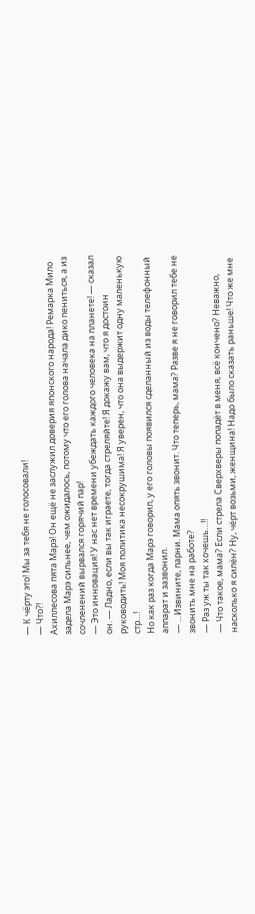— К чёрту это! Мы за тебя не голосовали!
— Что?!
Ахиллесова пята Марэ! Он ещё не заслужил доверия японского народа! Ремарка Мило задела Марэ сильнее, чем ожидалось, потому что его голова начала дико пениться, а из сочленений вырвался горячий пар!
— Это инновация! У нас нет времени убеждать каждого человека на планете! — сказал он. — Ладно, если вы так играете, тогда стреляйте! Я докажу вам, что я достоин руководить! Моя политика несокрушима! Я уверен, что она выдержит одну маленькую стр…!
Но как раз когда Марэ говорил, у его головы появился сделанный из воды телефонный аппарат и зазвонил.
— …Извините, парни. Мама опять звонит. Что теперь, мама? Разве я не говорил тебе не звонить мне на работе?
— Раз уж ты так хочешь…!!
— Что такое, мама? Если стрела Сверхверы попадёт в меня, всё кончено? Неважно, насколько я силён? Ну, чёрт возьми, женщина! Надо было сказать раньше! Что же мне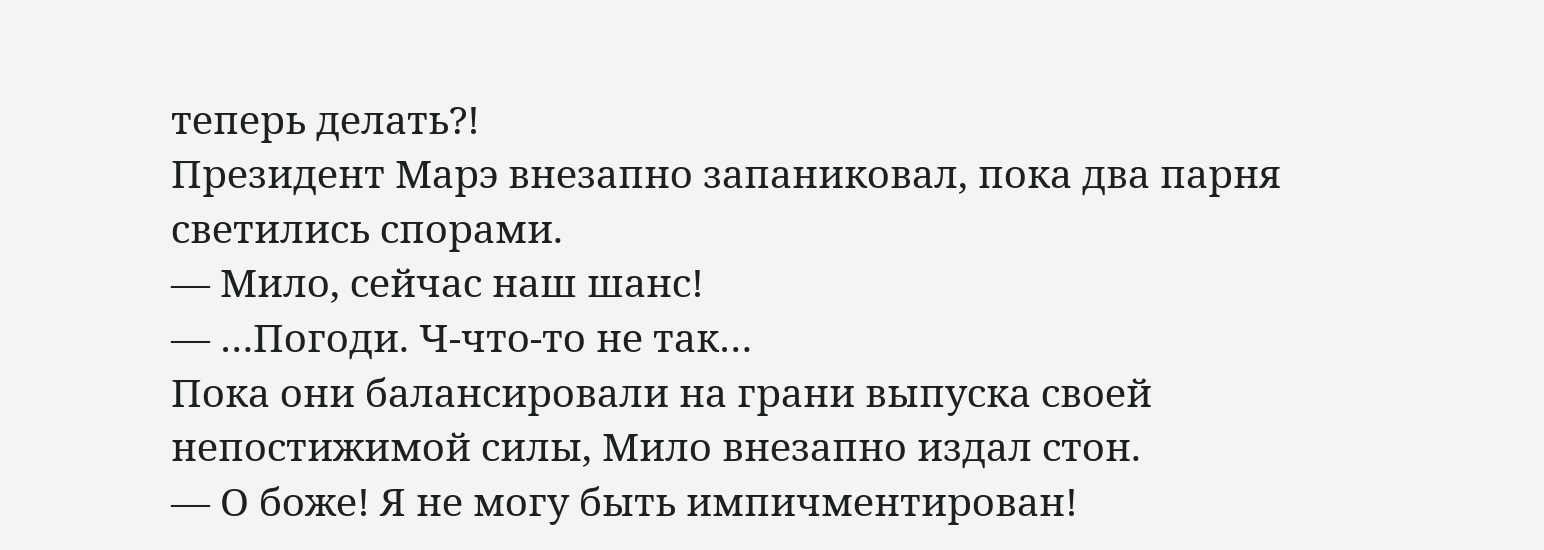теперь делать?!
Президент Марэ внезапно запаниковал, пока два парня светились спорами.
— Мило, сейчас наш шанс!
— …Погоди. Ч-что-то не так…
Пока они балансировали на грани выпуска своей непостижимой силы, Мило внезапно издал стон.
— О боже! Я не могу быть импичментирован!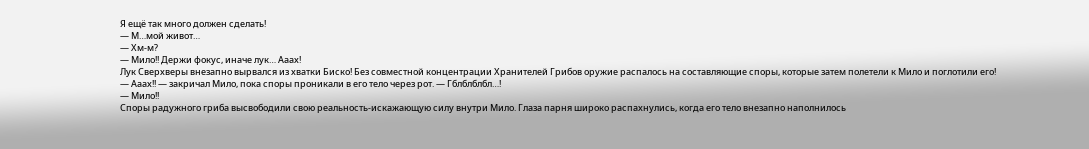Я ещё так много должен сделать!
— М…мой живот…
— Хм-м?
— Мило!! Держи фокус, иначе лук… Ааах!
Лук Сверхверы внезапно вырвался из хватки Биско! Без совместной концентрации Хранителей Грибов оружие распалось на составляющие споры, которые затем полетели к Мило и поглотили его!
— Ааах!! — закричал Мило, пока споры проникали в его тело через рот. — Гблблблбл…!
— Мило!!
Споры радужного гриба высвободили свою реальность-искажающую силу внутри Мило. Глаза парня широко распахнулись, когда его тело внезапно наполнилось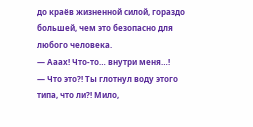до краёв жизненной силой, гораздо большей, чем это безопасно для любого человека.
— Ааах! Что-то… внутри меня…!
— Что это?! Ты глотнул воду этого типа, что ли?! Мило,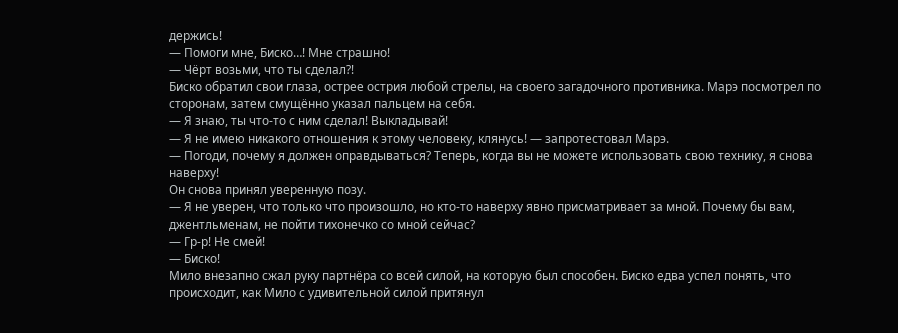держись!
— Помоги мне, Биско…! Мне страшно!
— Чёрт возьми, что ты сделал?!
Биско обратил свои глаза, острее острия любой стрелы, на своего загадочного противника. Марэ посмотрел по сторонам, затем смущённо указал пальцем на себя.
— Я знаю, ты что-то с ним сделал! Выкладывай!
— Я не имею никакого отношения к этому человеку, клянусь! — запротестовал Марэ.
— Погоди, почему я должен оправдываться? Теперь, когда вы не можете использовать свою технику, я снова наверху!
Он снова принял уверенную позу.
— Я не уверен, что только что произошло, но кто-то наверху явно присматривает за мной. Почему бы вам, джентльменам, не пойти тихонечко со мной сейчас?
— Гр-р! Не смей!
— Биско!
Мило внезапно сжал руку партнёра со всей силой, на которую был способен. Биско едва успел понять, что происходит, как Мило с удивительной силой притянул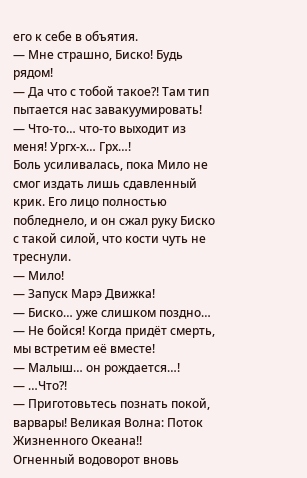его к себе в объятия.
— Мне страшно, Биско! Будь рядом!
— Да что с тобой такое?! Там тип пытается нас завакуумировать!
— Что-то… что-то выходит из меня! Ургх-х… Грх…!
Боль усиливалась, пока Мило не смог издать лишь сдавленный крик. Его лицо полностью побледнело, и он сжал руку Биско с такой силой, что кости чуть не треснули.
— Мило!
— Запуск Марэ Движка!
— Биско… уже слишком поздно…
— Не бойся! Когда придёт смерть, мы встретим её вместе!
— Малыш… он рождается…!
— …Что?!
— Приготовьтесь познать покой, варвары! Великая Волна: Поток Жизненного Океана!!
Огненный водоворот вновь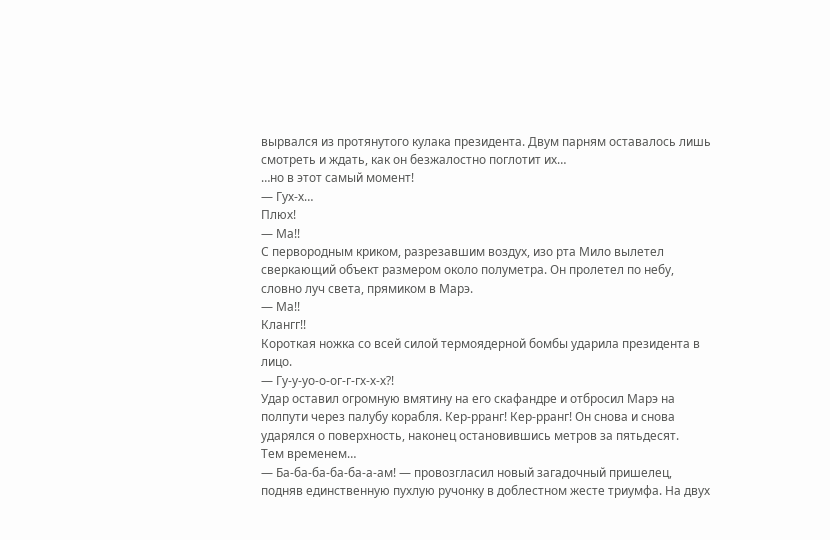вырвался из протянутого кулака президента. Двум парням оставалось лишь смотреть и ждать, как он безжалостно поглотит их…
…но в этот самый момент!
— Гух-х…
Плюх!
— Ма!!
С первородным криком, разрезавшим воздух, изо рта Мило вылетел сверкающий объект размером около полуметра. Он пролетел по небу, словно луч света, прямиком в Марэ.
— Ма!!
Клангг!!
Короткая ножка со всей силой термоядерной бомбы ударила президента в лицо.
— Гу-у-уо-о-ог-г-гх-х-х?!
Удар оставил огромную вмятину на его скафандре и отбросил Марэ на полпути через палубу корабля. Кер-рранг! Кер-рранг! Он снова и снова ударялся о поверхность, наконец остановившись метров за пятьдесят.
Тем временем…
— Ба-ба-ба-ба-ба-а-ам! — провозгласил новый загадочный пришелец, подняв единственную пухлую ручонку в доблестном жесте триумфа. На двух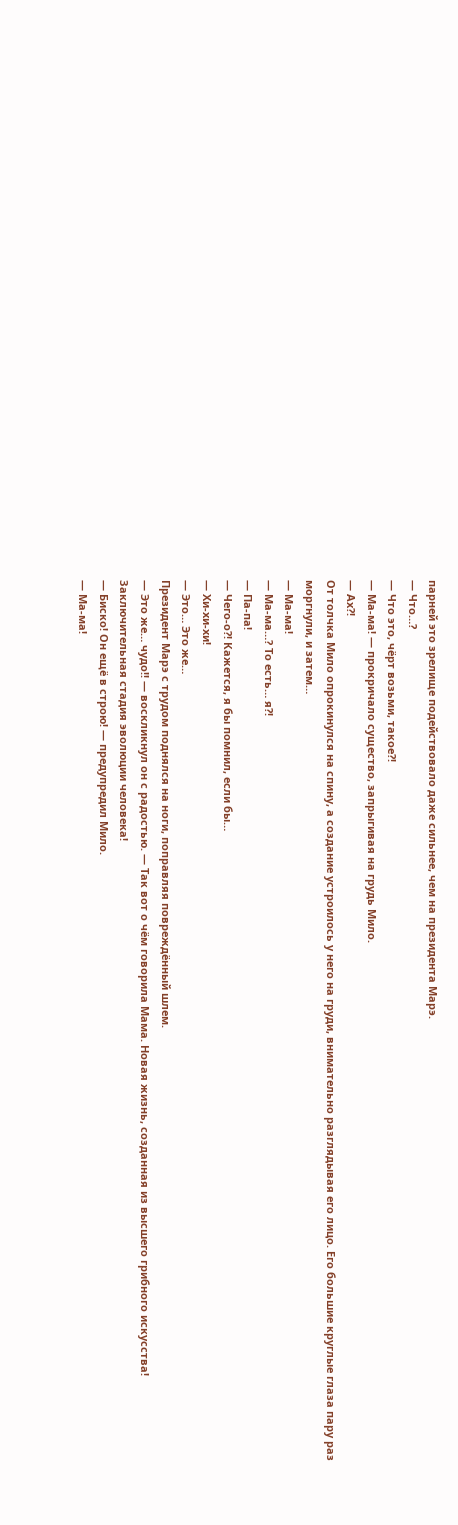парней это зрелище подействовало даже сильнее, чем на президента Марэ.
— Что…?
— Что это, чёрт возьми, такое?!
— Ма-ма! — прокричало существо, запрыгивая на грудь Мило.
— Ах?!
От толчка Мило опрокинулся на спину, а создание устроилось у него на груди, внимательно разглядывая его лицо. Его большие круглые глаза пару раз моргнули, и затем…
— Ма-ма!
— Ма-ма…? То есть… я?!
— Па-па!
— Чего-о?! Кажется, я бы помнил, если бы…
— Хи-хи-хи!
— Это… Это же…
Президент Марэ с трудом поднялся на ноги, поправляя повреждённый шлем.
— Это же… чудо!! — воскликнул он с радостью. — Так вот о чём говорила Мама. Новая жизнь, созданная из высшего грибного искусства!
Заключительная стадия эволюции человека!
— Биско! Он ещё в строю! — предупредил Мило.
— Ма-ма!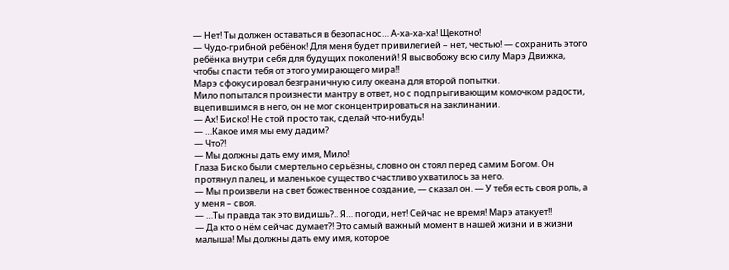— Нет! Ты должен оставаться в безопаснос… А-ха-ха-ха! Щекотно!
— Чудо-грибной ребёнок! Для меня будет привилегией – нет, честью! — сохранить этого ребёнка внутри себя для будущих поколений! Я высвобожу всю силу Марэ Движка, чтобы спасти тебя от этого умирающего мира!!
Марэ сфокусировал безграничную силу океана для второй попытки.
Мило попытался произнести мантру в ответ, но с подпрыгивающим комочком радости, вцепившимся в него, он не мог сконцентрироваться на заклинании.
— Ах! Биско! Не стой просто так, сделай что-нибудь!
— …Какое имя мы ему дадим?
— Что?!
— Мы должны дать ему имя, Мило!
Глаза Биско были смертельно серьёзны, словно он стоял перед самим Богом. Он протянул палец, и маленькое существо счастливо ухватилось за него.
— Мы произвели на свет божественное создание, — сказал он. — У тебя есть своя роль, а у меня – своя.
— …Ты правда так это видишь?.. Я… погоди, нет! Сейчас не время! Марэ атакует!!
— Да кто о нём сейчас думает?! Это самый важный момент в нашей жизни и в жизни малыша! Мы должны дать ему имя, которое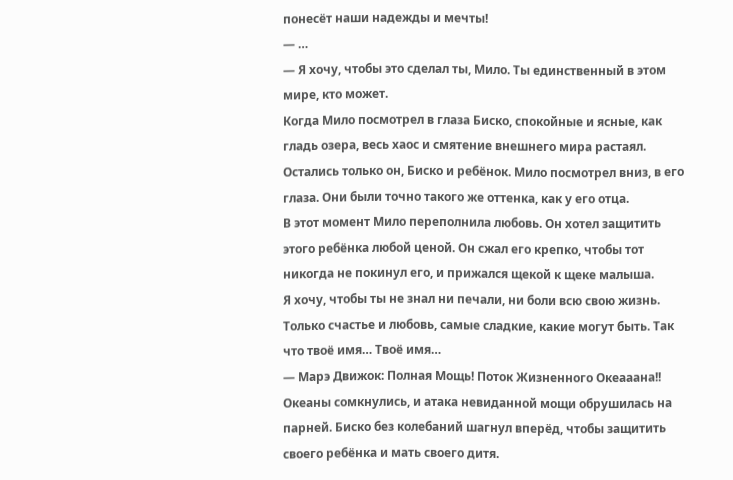понесёт наши надежды и мечты!
— …
— Я хочу, чтобы это сделал ты, Мило. Ты единственный в этом мире, кто может.
Когда Мило посмотрел в глаза Биско, спокойные и ясные, как гладь озера, весь хаос и смятение внешнего мира растаял. Остались только он, Биско и ребёнок. Мило посмотрел вниз, в его глаза. Они были точно такого же оттенка, как у его отца.
В этот момент Мило переполнила любовь. Он хотел защитить этого ребёнка любой ценой. Он сжал его крепко, чтобы тот никогда не покинул его, и прижался щекой к щеке малыша.
Я хочу, чтобы ты не знал ни печали, ни боли всю свою жизнь. Только счастье и любовь, самые сладкие, какие могут быть. Так что твоё имя… Твоё имя…
— Марэ Движок: Полная Мощь! Поток Жизненного Океааана!!
Океаны сомкнулись, и атака невиданной мощи обрушилась на парней. Биско без колебаний шагнул вперёд, чтобы защитить своего ребёнка и мать своего дитя.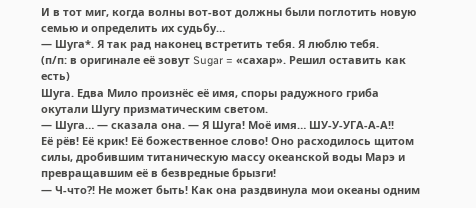И в тот миг, когда волны вот-вот должны были поглотить новую семью и определить их судьбу…
— Шуга*. Я так рад наконец встретить тебя. Я люблю тебя.
(п/п: в оригинале её зовут Sugar = «сахар». Решил оставить как есть)
Шуга. Едва Мило произнёс её имя, споры радужного гриба окутали Шугу призматическим светом.
— Шуга… — сказала она. — Я Шуга! Моё имя… ШУ-У-УГА-А-А!!
Её рёв! Её крик! Её божественное слово! Оно расходилось щитом силы, дробившим титаническую массу океанской воды Марэ и превращавшим её в безвредные брызги!
— Ч-что?! Не может быть! Как она раздвинула мои океаны одним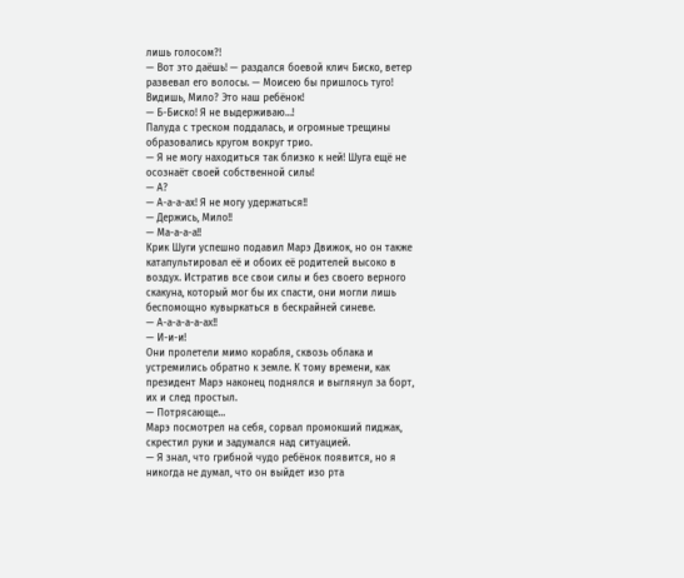лишь голосом?!
— Вот это даёшь! — раздался боевой клич Биско, ветер развевал его волосы. — Моисею бы пришлось туго! Видишь, Мило? Это наш ребёнок!
— Б-Биско! Я не выдерживаю…!
Палуда с треском поддалась, и огромные трещины образовались кругом вокруг трио.
— Я не могу находиться так близко к ней! Шуга ещё не осознаёт своей собственной силы!
— А?
— А-а-а-ах! Я не могу удержаться!!
— Держись, Мило!!
— Ма-а-а-а!!
Крик Шуги успешно подавил Марэ Движок, но он также катапультировал её и обоих её родителей высоко в воздух. Истратив все свои силы и без своего верного скакуна, который мог бы их спасти, они могли лишь беспомощно кувыркаться в бескрайней синеве.
— А-а-а-а-а-ах!!
— И-и-и!
Они пролетели мимо корабля, сквозь облака и устремились обратно к земле. К тому времени, как президент Марэ наконец поднялся и выглянул за борт, их и след простыл.
— Потрясающе…
Марэ посмотрел на себя, сорвал промокший пиджак, скрестил руки и задумался над ситуацией.
— Я знал, что грибной чудо ребёнок появится, но я никогда не думал, что он выйдет изо рта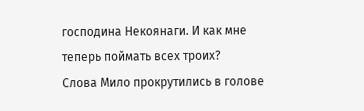господина Некоянаги. И как мне теперь поймать всех троих?
Слова Мило прокрутились в голове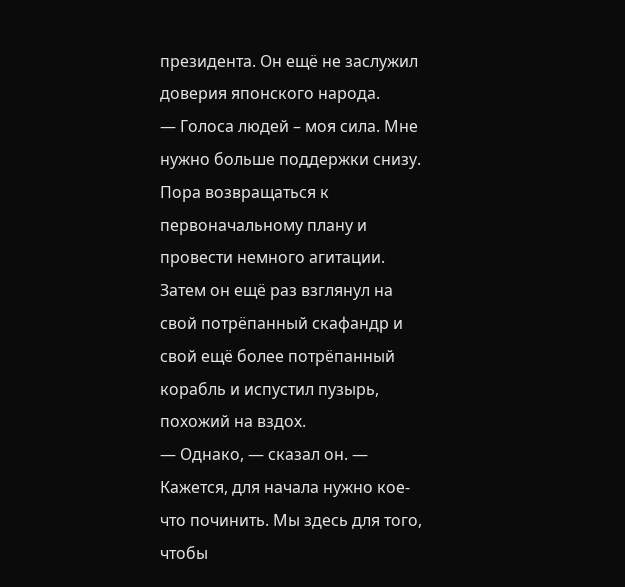президента. Он ещё не заслужил доверия японского народа.
— Голоса людей – моя сила. Мне нужно больше поддержки снизу. Пора возвращаться к первоначальному плану и провести немного агитации.
Затем он ещё раз взглянул на свой потрёпанный скафандр и свой ещё более потрёпанный корабль и испустил пузырь, похожий на вздох.
— Однако, — сказал он. — Кажется, для начала нужно кое-что починить. Мы здесь для того, чтобы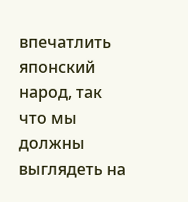впечатлить японский народ, так что мы должны выглядеть на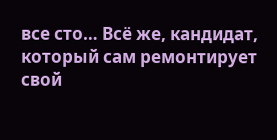все сто… Всё же, кандидат, который сам ремонтирует свой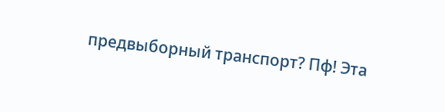предвыборный транспорт? Пф! Эта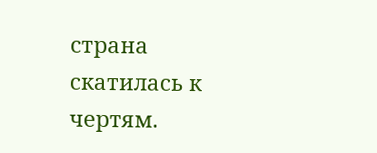страна скатилась к чертям.